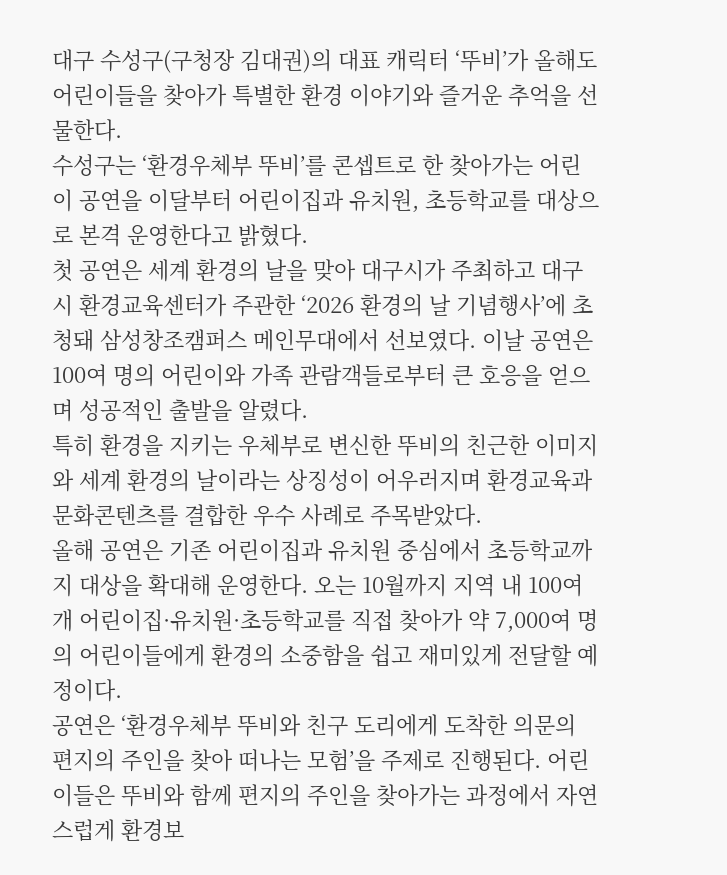대구 수성구(구청장 김대권)의 대표 캐릭터 ‘뚜비’가 올해도 어린이들을 찾아가 특별한 환경 이야기와 즐거운 추억을 선물한다.
수성구는 ‘환경우체부 뚜비’를 콘셉트로 한 찾아가는 어린이 공연을 이달부터 어린이집과 유치원, 초등학교를 대상으로 본격 운영한다고 밝혔다.
첫 공연은 세계 환경의 날을 맞아 대구시가 주최하고 대구시 환경교육센터가 주관한 ‘2026 환경의 날 기념행사’에 초청돼 삼성창조캠퍼스 메인무대에서 선보였다. 이날 공연은 100여 명의 어린이와 가족 관람객들로부터 큰 호응을 얻으며 성공적인 출발을 알렸다.
특히 환경을 지키는 우체부로 변신한 뚜비의 친근한 이미지와 세계 환경의 날이라는 상징성이 어우러지며 환경교육과 문화콘텐츠를 결합한 우수 사례로 주목받았다.
올해 공연은 기존 어린이집과 유치원 중심에서 초등학교까지 대상을 확대해 운영한다. 오는 10월까지 지역 내 100여 개 어린이집·유치원·초등학교를 직접 찾아가 약 7,000여 명의 어린이들에게 환경의 소중함을 쉽고 재미있게 전달할 예정이다.
공연은 ‘환경우체부 뚜비와 친구 도리에게 도착한 의문의 편지의 주인을 찾아 떠나는 모험’을 주제로 진행된다. 어린이들은 뚜비와 함께 편지의 주인을 찾아가는 과정에서 자연스럽게 환경보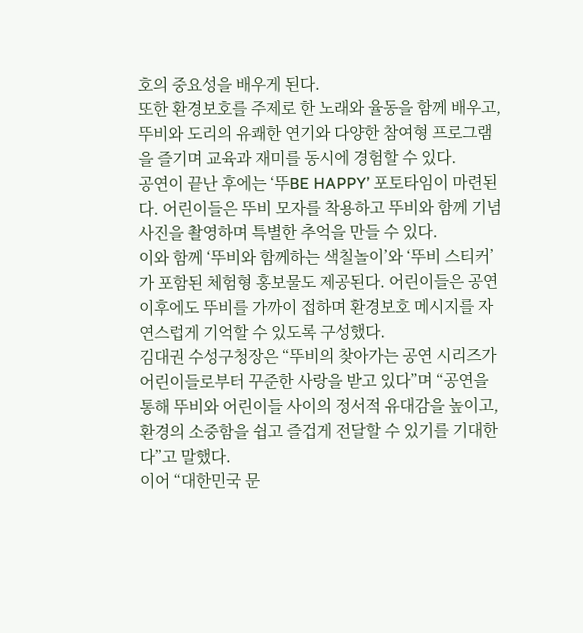호의 중요성을 배우게 된다.
또한 환경보호를 주제로 한 노래와 율동을 함께 배우고, 뚜비와 도리의 유쾌한 연기와 다양한 참여형 프로그램을 즐기며 교육과 재미를 동시에 경험할 수 있다.
공연이 끝난 후에는 ‘뚜BE HAPPY’ 포토타임이 마련된다. 어린이들은 뚜비 모자를 착용하고 뚜비와 함께 기념사진을 촬영하며 특별한 추억을 만들 수 있다.
이와 함께 ‘뚜비와 함께하는 색칠놀이’와 ‘뚜비 스티커’가 포함된 체험형 홍보물도 제공된다. 어린이들은 공연 이후에도 뚜비를 가까이 접하며 환경보호 메시지를 자연스럽게 기억할 수 있도록 구성했다.
김대권 수성구청장은 “뚜비의 찾아가는 공연 시리즈가 어린이들로부터 꾸준한 사랑을 받고 있다”며 “공연을 통해 뚜비와 어린이들 사이의 정서적 유대감을 높이고, 환경의 소중함을 쉽고 즐겁게 전달할 수 있기를 기대한다”고 말했다.
이어 “대한민국 문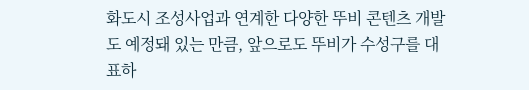화도시 조성사업과 연계한 다양한 뚜비 콘텐츠 개발도 예정돼 있는 만큼, 앞으로도 뚜비가 수성구를 대표하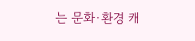는 문화·환경 캐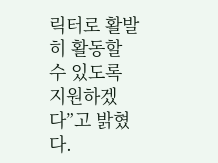릭터로 활발히 활동할 수 있도록 지원하겠다”고 밝혔다.